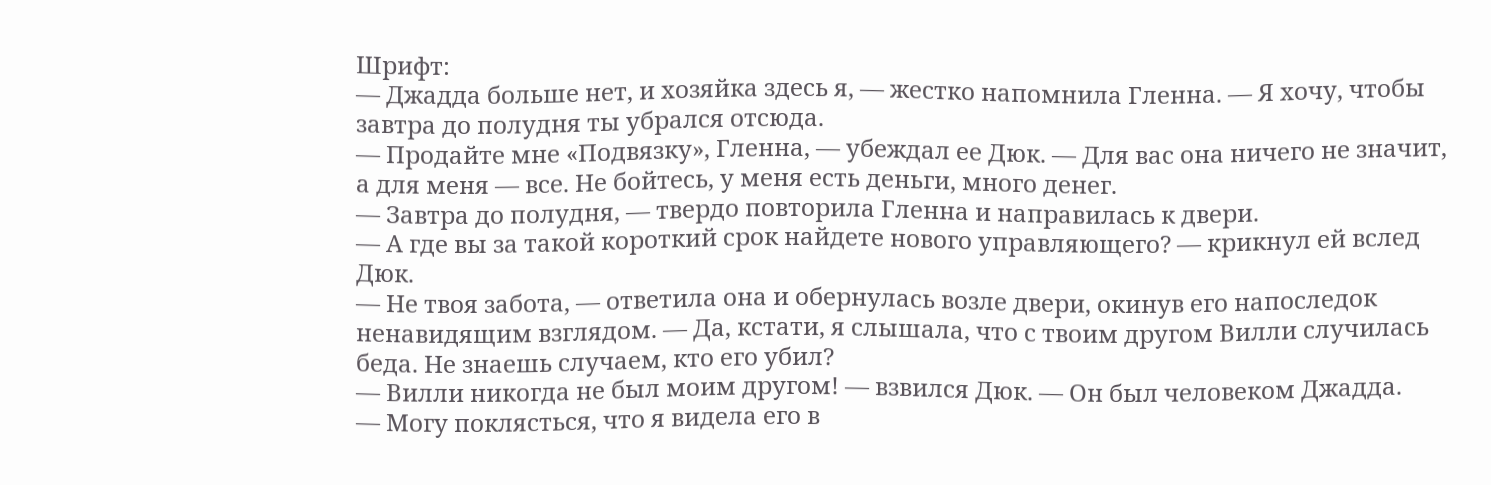Шрифт:
— Джадда больше нет, и хозяйка здесь я, — жестко напомнила Гленна. — Я хочу, чтобы завтра до полудня ты убрался отсюда.
— Продайте мне «Подвязку», Гленна, — убеждал ее Дюк. — Для вас она ничего не значит, а для меня — все. Не бойтесь, у меня есть деньги, много денег.
— Завтра до полудня, — твердо повторила Гленна и направилась к двери.
— А где вы за такой короткий срок найдете нового управляющего? — крикнул ей вслед Дюк.
— Не твоя забота, — ответила она и обернулась возле двери, окинув его напоследок ненавидящим взглядом. — Да, кстати, я слышала, что с твоим другом Вилли случилась беда. Не знаешь случаем, кто его убил?
— Вилли никогда не был моим другом! — взвился Дюк. — Он был человеком Джадда.
— Могу поклясться, что я видела его в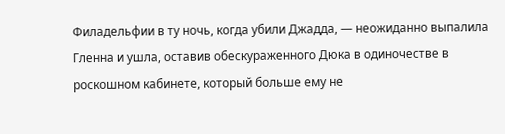Филадельфии в ту ночь, когда убили Джадда, — неожиданно выпалила Гленна и ушла, оставив обескураженного Дюка в одиночестве в роскошном кабинете, который больше ему не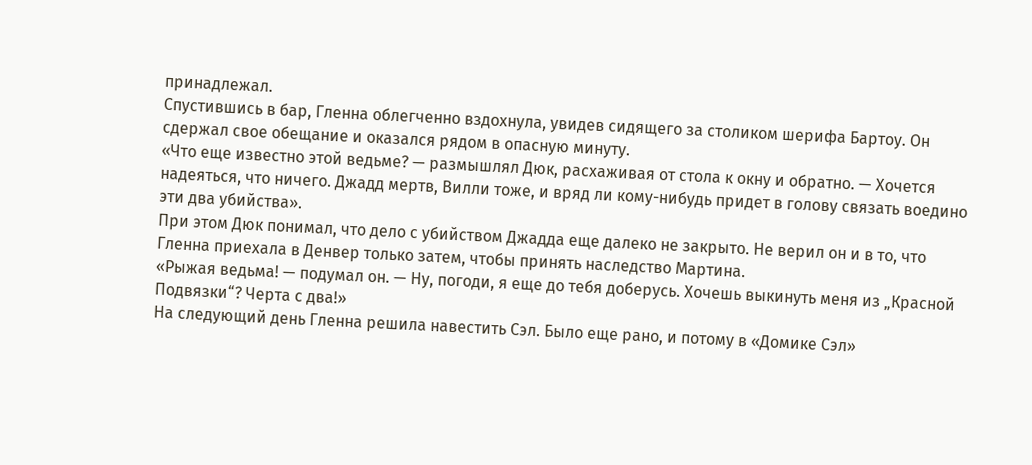принадлежал.
Спустившись в бар, Гленна облегченно вздохнула, увидев сидящего за столиком шерифа Бартоу. Он сдержал свое обещание и оказался рядом в опасную минуту.
«Что еще известно этой ведьме? — размышлял Дюк, расхаживая от стола к окну и обратно. — Хочется надеяться, что ничего. Джадд мертв, Вилли тоже, и вряд ли кому-нибудь придет в голову связать воедино эти два убийства».
При этом Дюк понимал, что дело с убийством Джадда еще далеко не закрыто. Не верил он и в то, что Гленна приехала в Денвер только затем, чтобы принять наследство Мартина.
«Рыжая ведьма! — подумал он. — Ну, погоди, я еще до тебя доберусь. Хочешь выкинуть меня из „Красной Подвязки“? Черта с два!»
На следующий день Гленна решила навестить Сэл. Было еще рано, и потому в «Домике Сэл»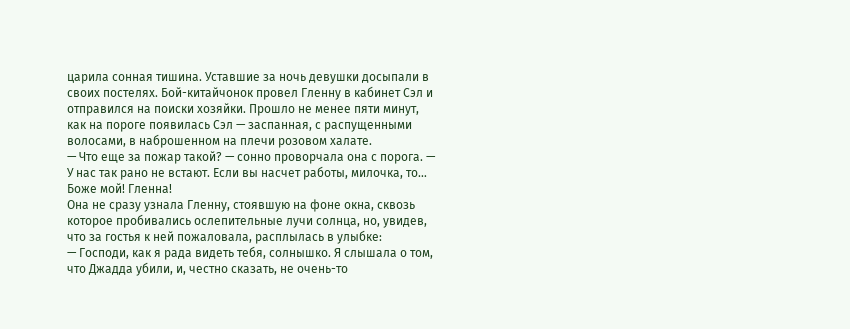царила сонная тишина. Уставшие за ночь девушки досыпали в своих постелях. Бой-китайчонок провел Гленну в кабинет Сэл и отправился на поиски хозяйки. Прошло не менее пяти минут, как на пороге появилась Сэл — заспанная, с распущенными волосами, в наброшенном на плечи розовом халате.
— Что еще за пожар такой? — сонно проворчала она с порога. — У нас так рано не встают. Если вы насчет работы, милочка, то… Боже мой! Гленна!
Она не сразу узнала Гленну, стоявшую на фоне окна, сквозь которое пробивались ослепительные лучи солнца, но, увидев, что за гостья к ней пожаловала, расплылась в улыбке:
— Господи, как я рада видеть тебя, солнышко. Я слышала о том, что Джадда убили, и, честно сказать, не очень-то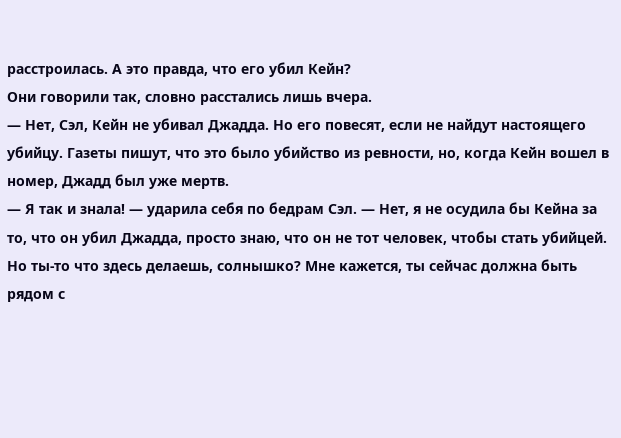расстроилась. А это правда, что его убил Кейн?
Они говорили так, словно расстались лишь вчера.
— Нет, Сэл, Кейн не убивал Джадда. Но его повесят, если не найдут настоящего убийцу. Газеты пишут, что это было убийство из ревности, но, когда Кейн вошел в номер, Джадд был уже мертв.
— Я так и знала! — ударила себя по бедрам Сэл. — Нет, я не осудила бы Кейна за то, что он убил Джадда, просто знаю, что он не тот человек, чтобы стать убийцей. Но ты-то что здесь делаешь, солнышко? Мне кажется, ты сейчас должна быть рядом с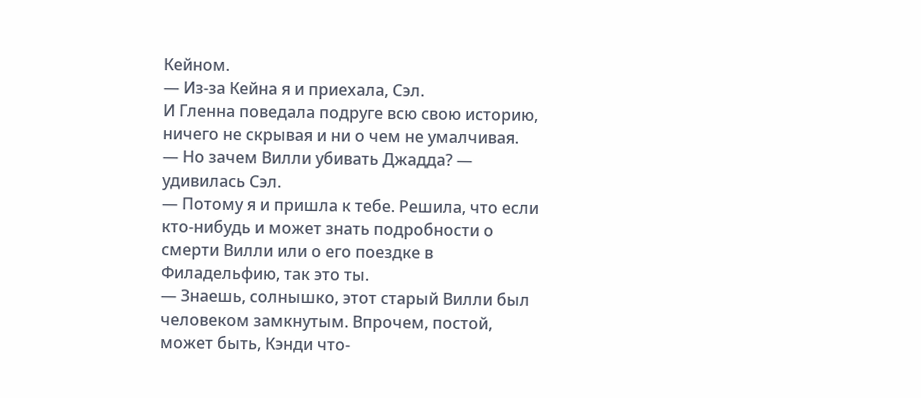Кейном.
— Из-за Кейна я и приехала, Сэл.
И Гленна поведала подруге всю свою историю, ничего не скрывая и ни о чем не умалчивая.
— Но зачем Вилли убивать Джадда? — удивилась Сэл.
— Потому я и пришла к тебе. Решила, что если кто-нибудь и может знать подробности о смерти Вилли или о его поездке в Филадельфию, так это ты.
— Знаешь, солнышко, этот старый Вилли был человеком замкнутым. Впрочем, постой, может быть, Кэнди что-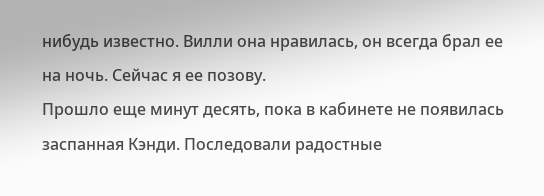нибудь известно. Вилли она нравилась, он всегда брал ее на ночь. Сейчас я ее позову.
Прошло еще минут десять, пока в кабинете не появилась заспанная Кэнди. Последовали радостные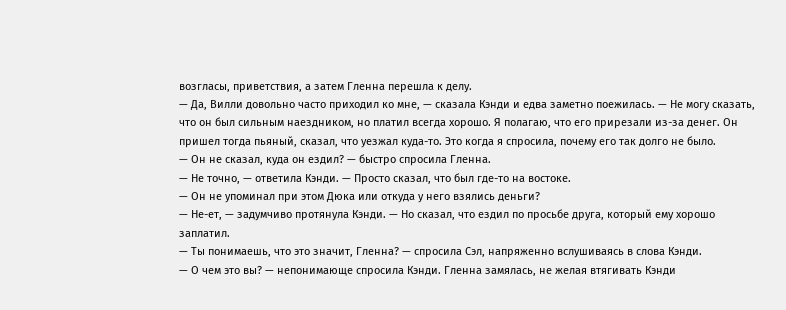возгласы, приветствия, а затем Гленна перешла к делу.
— Да, Вилли довольно часто приходил ко мне, — сказала Кэнди и едва заметно поежилась. — Не могу сказать, что он был сильным наездником, но платил всегда хорошо. Я полагаю, что его прирезали из-за денег. Он пришел тогда пьяный, сказал, что уезжал куда-то. Это когда я спросила, почему его так долго не было.
— Он не сказал, куда он ездил? — быстро спросила Гленна.
— Не точно, — ответила Кэнди. — Просто сказал, что был где-то на востоке.
— Он не упоминал при этом Дюка или откуда у него взялись деньги?
— Не-ет, — задумчиво протянула Кэнди. — Но сказал, что ездил по просьбе друга, который ему хорошо заплатил.
— Ты понимаешь, что это значит, Гленна? — спросила Сэл, напряженно вслушиваясь в слова Кэнди.
— О чем это вы? — непонимающе спросила Кэнди. Гленна замялась, не желая втягивать Кэнди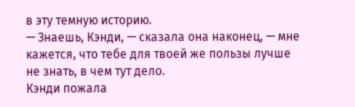в эту темную историю.
— Знаешь, Кэнди, — сказала она наконец, — мне кажется, что тебе для твоей же пользы лучше не знать, в чем тут дело.
Кэнди пожала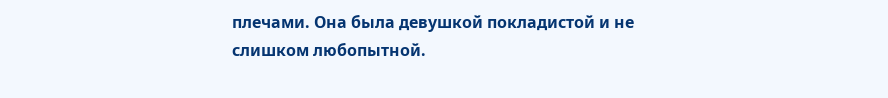плечами. Она была девушкой покладистой и не слишком любопытной.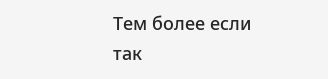Тем более если так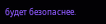будет безопаснее.